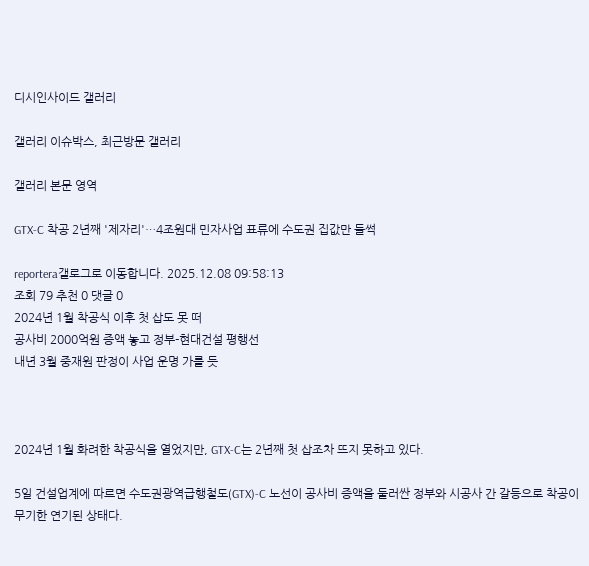디시인사이드 갤러리

갤러리 이슈박스, 최근방문 갤러리

갤러리 본문 영역

GTX-C 착공 2년째 '제자리'…4조원대 민자사업 표류에 수도권 집값만 들썩

reportera갤로그로 이동합니다. 2025.12.08 09:58:13
조회 79 추천 0 댓글 0
2024년 1월 착공식 이후 첫 삽도 못 떠
공사비 2000억원 증액 놓고 정부-현대건설 평행선
내년 3월 중재원 판정이 사업 운명 가를 듯



2024년 1월 화려한 착공식을 열었지만, GTX-C는 2년째 첫 삽조차 뜨지 못하고 있다.

5일 건설업계에 따르면 수도권광역급행철도(GTX)-C 노선이 공사비 증액을 둘러싼 정부와 시공사 간 갈등으로 착공이 무기한 연기된 상태다.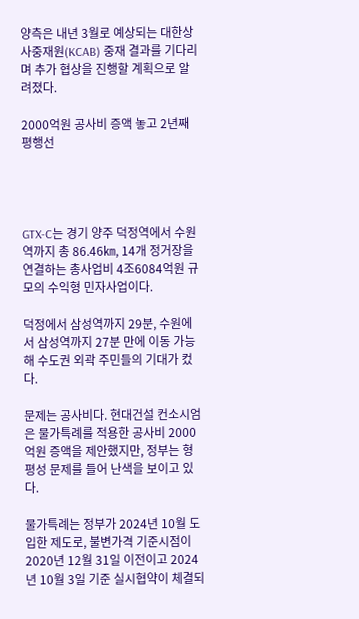양측은 내년 3월로 예상되는 대한상사중재원(KCAB) 중재 결과를 기다리며 추가 협상을 진행할 계획으로 알려졌다.

2000억원 공사비 증액 놓고 2년째 평행선




GTX-C는 경기 양주 덕정역에서 수원역까지 총 86.46㎞, 14개 정거장을 연결하는 총사업비 4조6084억원 규모의 수익형 민자사업이다.

덕정에서 삼성역까지 29분, 수원에서 삼성역까지 27분 만에 이동 가능해 수도권 외곽 주민들의 기대가 컸다.

문제는 공사비다. 현대건설 컨소시엄은 물가특례를 적용한 공사비 2000억원 증액을 제안했지만, 정부는 형평성 문제를 들어 난색을 보이고 있다.

물가특례는 정부가 2024년 10월 도입한 제도로, 불변가격 기준시점이 2020년 12월 31일 이전이고 2024년 10월 3일 기준 실시협약이 체결되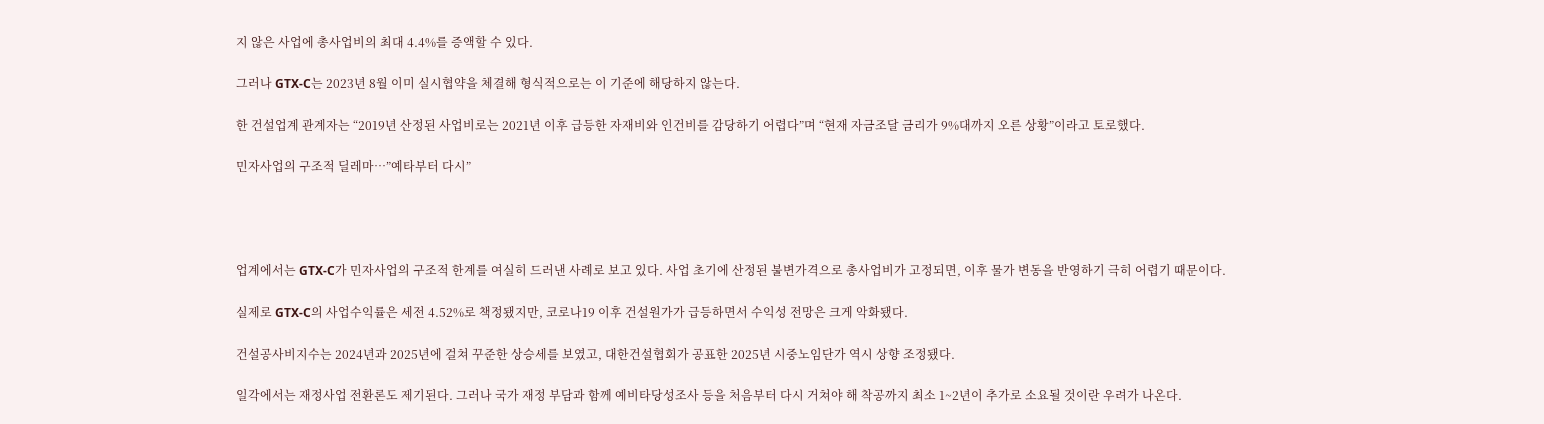지 않은 사업에 총사업비의 최대 4.4%를 증액할 수 있다.

그러나 GTX-C는 2023년 8월 이미 실시협약을 체결해 형식적으로는 이 기준에 해당하지 않는다.

한 건설업계 관계자는 “2019년 산정된 사업비로는 2021년 이후 급등한 자재비와 인건비를 감당하기 어렵다”며 “현재 자금조달 금리가 9%대까지 오른 상황”이라고 토로했다.

민자사업의 구조적 딜레마…”예타부터 다시”




업계에서는 GTX-C가 민자사업의 구조적 한계를 여실히 드러낸 사례로 보고 있다. 사업 초기에 산정된 불변가격으로 총사업비가 고정되면, 이후 물가 변동을 반영하기 극히 어렵기 때문이다.

실제로 GTX-C의 사업수익률은 세전 4.52%로 책정됐지만, 코로나19 이후 건설원가가 급등하면서 수익성 전망은 크게 악화됐다.

건설공사비지수는 2024년과 2025년에 걸쳐 꾸준한 상승세를 보였고, 대한건설협회가 공표한 2025년 시중노임단가 역시 상향 조정됐다.

일각에서는 재정사업 전환론도 제기된다. 그러나 국가 재정 부담과 함께 예비타당성조사 등을 처음부터 다시 거쳐야 해 착공까지 최소 1~2년이 추가로 소요될 것이란 우려가 나온다.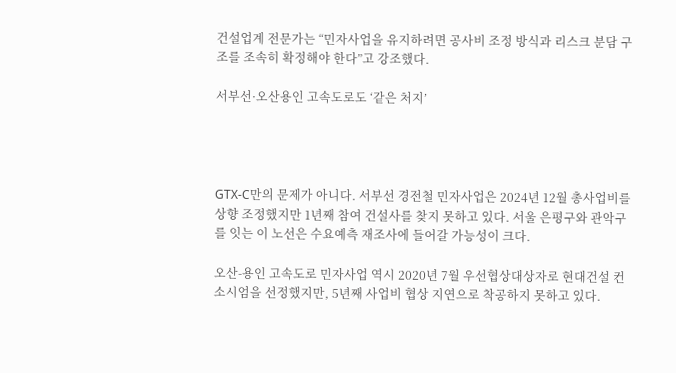건설업계 전문가는 “민자사업을 유지하려면 공사비 조정 방식과 리스크 분담 구조를 조속히 확정해야 한다”고 강조했다.

서부선·오산용인 고속도로도 ‘같은 처지’




GTX-C만의 문제가 아니다. 서부선 경전철 민자사업은 2024년 12월 총사업비를 상향 조정했지만 1년째 참여 건설사를 찾지 못하고 있다. 서울 은평구와 관악구를 잇는 이 노선은 수요예측 재조사에 들어갈 가능성이 크다.

오산-용인 고속도로 민자사업 역시 2020년 7월 우선협상대상자로 현대건설 컨소시엄을 선정했지만, 5년째 사업비 협상 지연으로 착공하지 못하고 있다.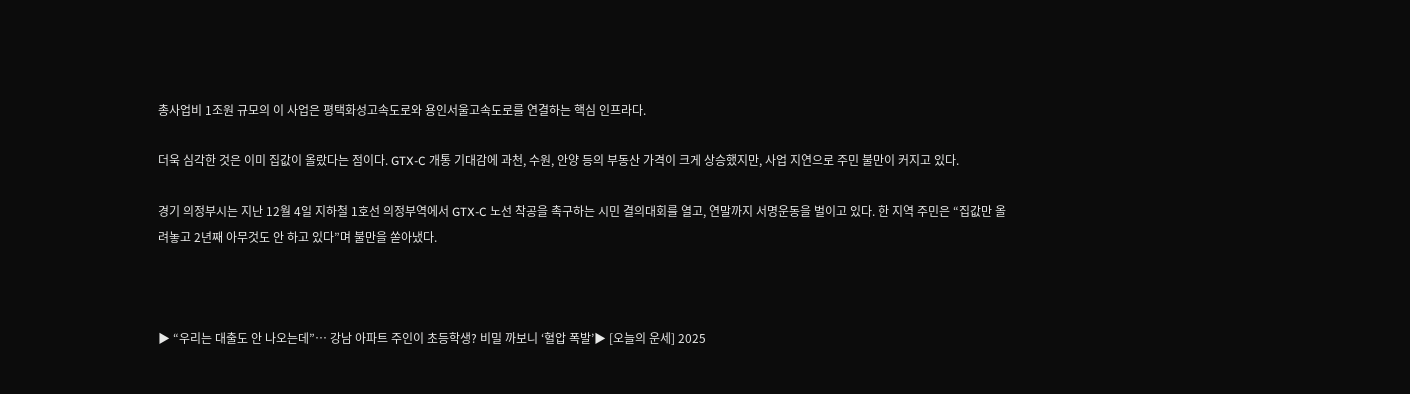총사업비 1조원 규모의 이 사업은 평택화성고속도로와 용인서울고속도로를 연결하는 핵심 인프라다.

더욱 심각한 것은 이미 집값이 올랐다는 점이다. GTX-C 개통 기대감에 과천, 수원, 안양 등의 부동산 가격이 크게 상승했지만, 사업 지연으로 주민 불만이 커지고 있다.

경기 의정부시는 지난 12월 4일 지하철 1호선 의정부역에서 GTX-C 노선 착공을 촉구하는 시민 결의대회를 열고, 연말까지 서명운동을 벌이고 있다. 한 지역 주민은 “집값만 올려놓고 2년째 아무것도 안 하고 있다”며 불만을 쏟아냈다.



▶ “우리는 대출도 안 나오는데”… 강남 아파트 주인이 초등학생? 비밀 까보니 ‘혈압 폭발’▶ [오늘의 운세] 2025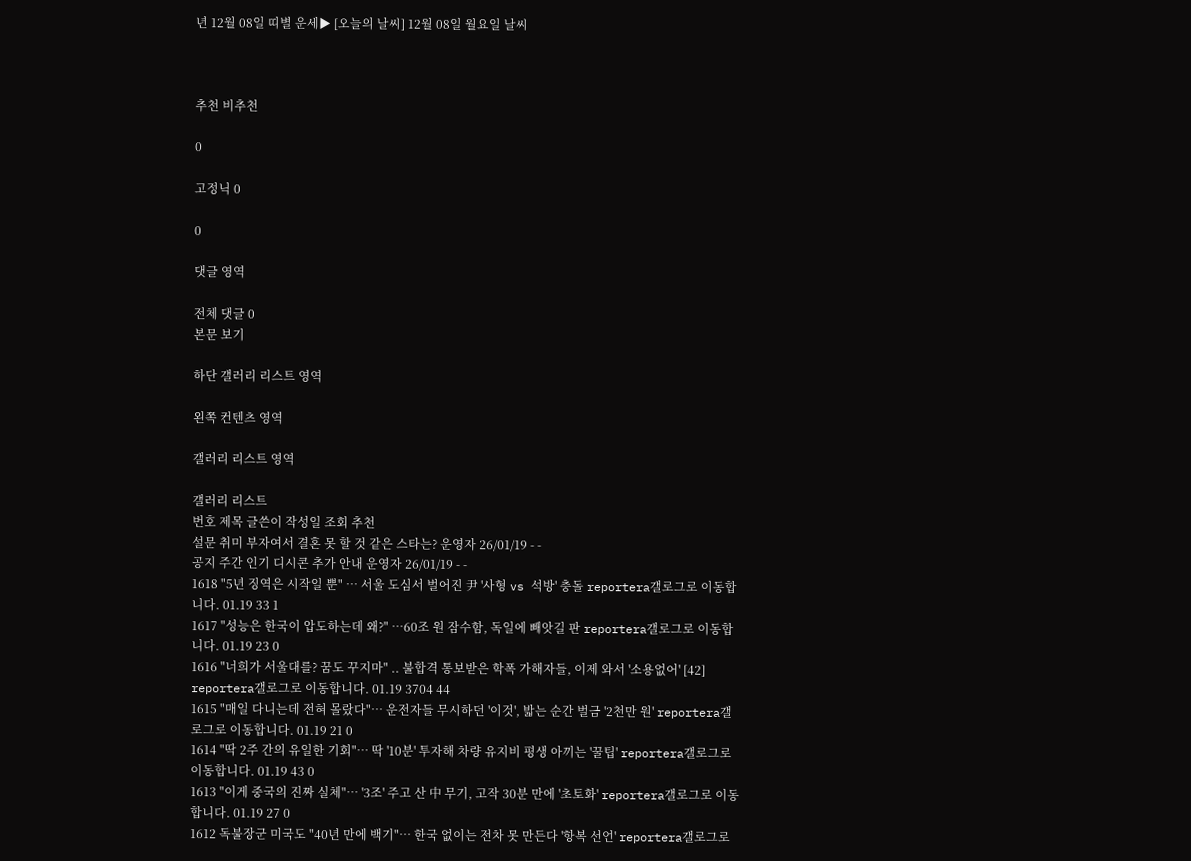년 12월 08일 띠별 운세▶ [오늘의 날씨] 12월 08일 월요일 날씨



추천 비추천

0

고정닉 0

0

댓글 영역

전체 댓글 0
본문 보기

하단 갤러리 리스트 영역

왼쪽 컨텐츠 영역

갤러리 리스트 영역

갤러리 리스트
번호 제목 글쓴이 작성일 조회 추천
설문 취미 부자여서 결혼 못 할 것 같은 스타는? 운영자 26/01/19 - -
공지 주간 인기 디시콘 추가 안내 운영자 26/01/19 - -
1618 "5년 징역은 시작일 뿐" … 서울 도심서 벌어진 尹 '사형 vs 석방' 충돌 reportera갤로그로 이동합니다. 01.19 33 1
1617 "성능은 한국이 압도하는데 왜?" …60조 원 잠수함, 독일에 빼앗길 판 reportera갤로그로 이동합니다. 01.19 23 0
1616 "너희가 서울대를? 꿈도 꾸지마" .. 불합격 통보받은 학폭 가해자들, 이제 와서 '소용없어' [42] reportera갤로그로 이동합니다. 01.19 3704 44
1615 "매일 다니는데 전혀 몰랐다"… 운전자들 무시하던 '이것', 밟는 순간 벌금 '2천만 원' reportera갤로그로 이동합니다. 01.19 21 0
1614 "딱 2주 간의 유일한 기회"… 딱 '10분' 투자해 차량 유지비 평생 아끼는 '꿀팁' reportera갤로그로 이동합니다. 01.19 43 0
1613 "이게 중국의 진짜 실체"… '3조' 주고 산 中 무기, 고작 30분 만에 '초토화' reportera갤로그로 이동합니다. 01.19 27 0
1612 독불장군 미국도 "40년 만에 백기"… 한국 없이는 전차 못 만든다 '항복 선언' reportera갤로그로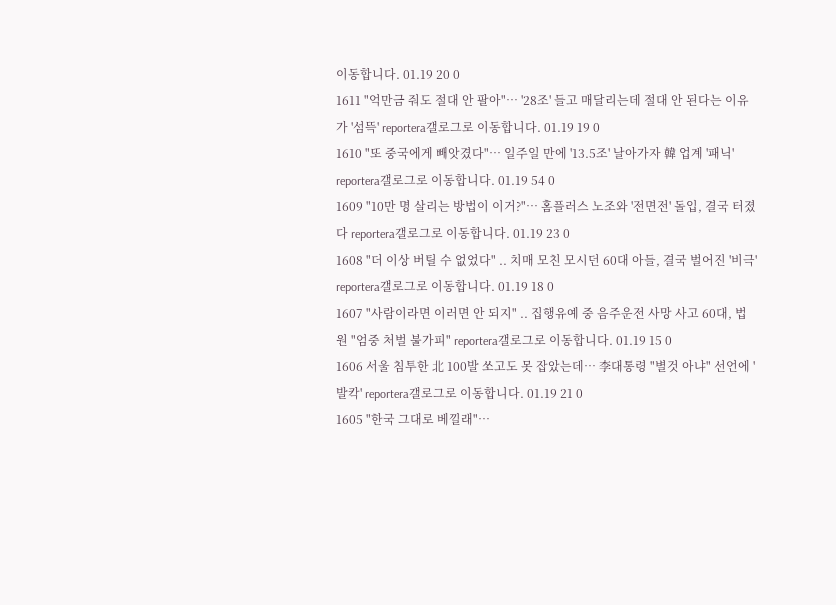이동합니다. 01.19 20 0
1611 "억만금 줘도 절대 안 팔아"… '28조' 들고 매달리는데 절대 안 된다는 이유가 '섬뜩' reportera갤로그로 이동합니다. 01.19 19 0
1610 "또 중국에게 빼앗겼다"… 일주일 만에 '13.5조' 날아가자 韓 업계 '패닉' reportera갤로그로 이동합니다. 01.19 54 0
1609 "10만 명 살리는 방법이 이거?"… 홈플러스 노조와 '전면전' 돌입, 결국 터졌다 reportera갤로그로 이동합니다. 01.19 23 0
1608 "더 이상 버틸 수 없었다" .. 치매 모친 모시던 60대 아들, 결국 벌어진 '비극' reportera갤로그로 이동합니다. 01.19 18 0
1607 "사람이라면 이러면 안 되지" .. 집행유예 중 음주운전 사망 사고 60대, 법원 "엄중 처벌 불가피" reportera갤로그로 이동합니다. 01.19 15 0
1606 서울 침투한 北 100발 쏘고도 못 잡았는데… 李대통령 "별것 아냐" 선언에 '발칵' reportera갤로그로 이동합니다. 01.19 21 0
1605 "한국 그대로 베낄래"…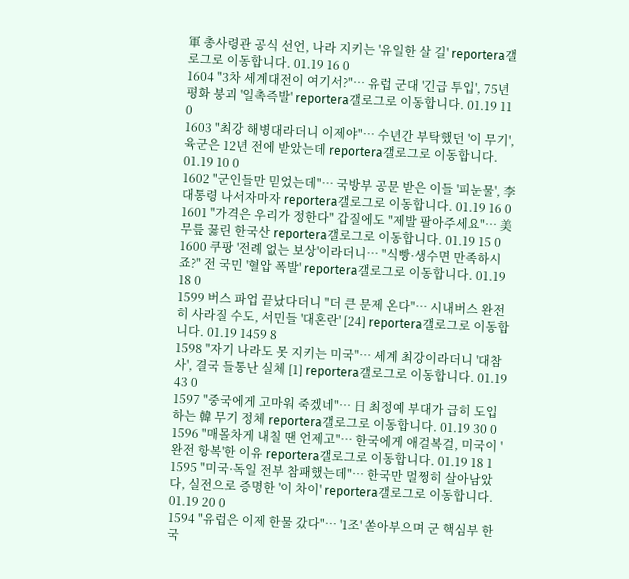軍 총사령관 공식 선언, 나라 지키는 '유일한 살 길' reportera갤로그로 이동합니다. 01.19 16 0
1604 "3차 세계대전이 여기서?"… 유럽 군대 '긴급 투입', 75년 평화 붕괴 '일촉즉발' reportera갤로그로 이동합니다. 01.19 11 0
1603 "최강 해병대라더니 이제야"… 수년간 부탁했던 '이 무기', 육군은 12년 전에 받았는데 reportera갤로그로 이동합니다. 01.19 10 0
1602 "군인들만 믿었는데"… 국방부 공문 받은 이들 '피눈물', 李대통령 나서자마자 reportera갤로그로 이동합니다. 01.19 16 0
1601 "가격은 우리가 정한다" 갑질에도 "제발 팔아주세요"… 美 무릎 꿇린 한국산 reportera갤로그로 이동합니다. 01.19 15 0
1600 쿠팡 '전례 없는 보상'이라더니… "식빵·생수면 만족하시죠?" 전 국민 '혈압 폭발' reportera갤로그로 이동합니다. 01.19 18 0
1599 버스 파업 끝났다더니 "더 큰 문제 온다"… 시내버스 완전히 사라질 수도, 서민들 '대혼란' [24] reportera갤로그로 이동합니다. 01.19 1459 8
1598 "자기 나라도 못 지키는 미국"… 세계 최강이라더니 '대참사', 결국 들통난 실체 [1] reportera갤로그로 이동합니다. 01.19 43 0
1597 "중국에게 고마워 죽겠네"… 日 최정예 부대가 급히 도입하는 韓 무기 정체 reportera갤로그로 이동합니다. 01.19 30 0
1596 "매몰차게 내칠 땐 언제고"… 한국에게 애걸복걸, 미국이 '완전 항복'한 이유 reportera갤로그로 이동합니다. 01.19 18 1
1595 "미국·독일 전부 참패했는데"… 한국만 멀쩡히 살아남았다, 실전으로 증명한 '이 차이' reportera갤로그로 이동합니다. 01.19 20 0
1594 "유럽은 이제 한물 갔다"… '1조' 쏟아부으며 군 핵심부 한국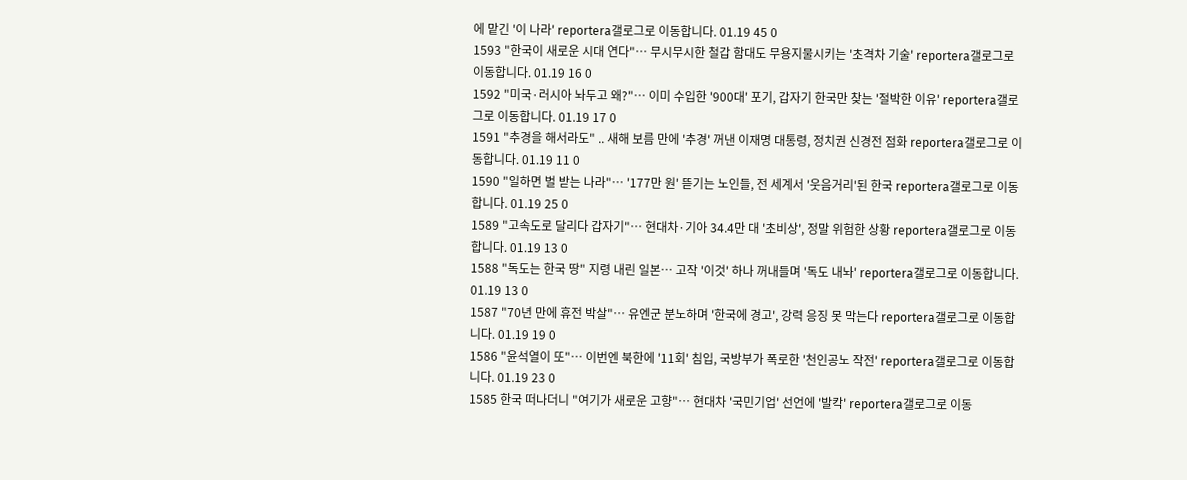에 맡긴 '이 나라' reportera갤로그로 이동합니다. 01.19 45 0
1593 "한국이 새로운 시대 연다"… 무시무시한 철갑 함대도 무용지물시키는 '초격차 기술' reportera갤로그로 이동합니다. 01.19 16 0
1592 "미국·러시아 놔두고 왜?"… 이미 수입한 '900대' 포기, 갑자기 한국만 찾는 '절박한 이유' reportera갤로그로 이동합니다. 01.19 17 0
1591 "추경을 해서라도" .. 새해 보름 만에 '추경' 꺼낸 이재명 대통령, 정치권 신경전 점화 reportera갤로그로 이동합니다. 01.19 11 0
1590 "일하면 벌 받는 나라"… '177만 원' 뜯기는 노인들, 전 세계서 '웃음거리'된 한국 reportera갤로그로 이동합니다. 01.19 25 0
1589 "고속도로 달리다 갑자기"… 현대차·기아 34.4만 대 '초비상', 정말 위험한 상황 reportera갤로그로 이동합니다. 01.19 13 0
1588 "독도는 한국 땅" 지령 내린 일본… 고작 '이것' 하나 꺼내들며 '독도 내놔' reportera갤로그로 이동합니다. 01.19 13 0
1587 "70년 만에 휴전 박살"… 유엔군 분노하며 '한국에 경고', 강력 응징 못 막는다 reportera갤로그로 이동합니다. 01.19 19 0
1586 "윤석열이 또"… 이번엔 북한에 '11회' 침입, 국방부가 폭로한 '천인공노 작전' reportera갤로그로 이동합니다. 01.19 23 0
1585 한국 떠나더니 "여기가 새로운 고향"… 현대차 '국민기업' 선언에 '발칵' reportera갤로그로 이동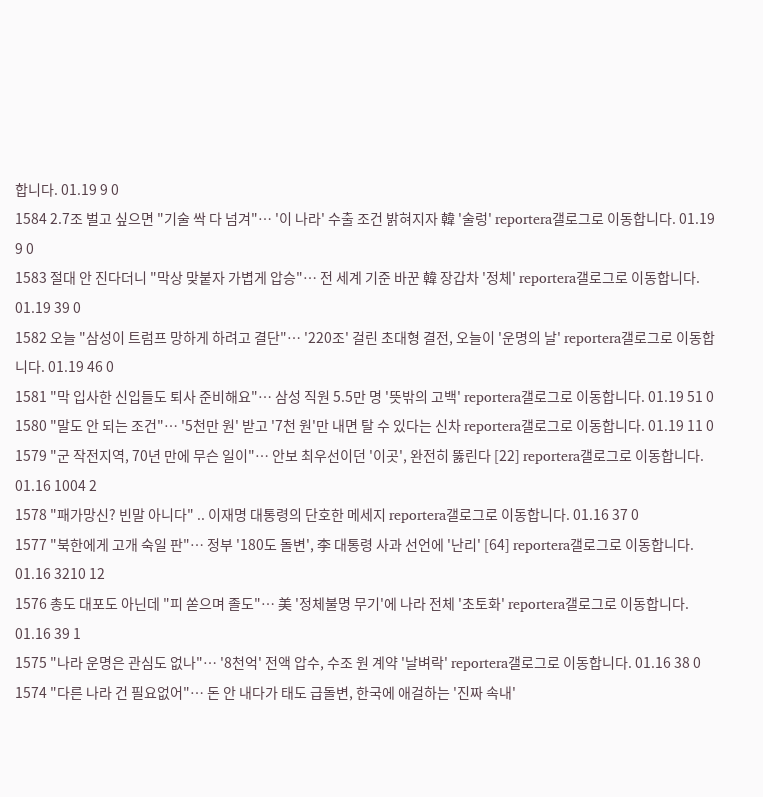합니다. 01.19 9 0
1584 2.7조 벌고 싶으면 "기술 싹 다 넘겨"… '이 나라' 수출 조건 밝혀지자 韓 '술렁' reportera갤로그로 이동합니다. 01.19 9 0
1583 절대 안 진다더니 "막상 맞붙자 가볍게 압승"… 전 세계 기준 바꾼 韓 장갑차 '정체' reportera갤로그로 이동합니다. 01.19 39 0
1582 오늘 "삼성이 트럼프 망하게 하려고 결단"… '220조' 걸린 초대형 결전, 오늘이 '운명의 날' reportera갤로그로 이동합니다. 01.19 46 0
1581 "막 입사한 신입들도 퇴사 준비해요"… 삼성 직원 5.5만 명 '뜻밖의 고백' reportera갤로그로 이동합니다. 01.19 51 0
1580 "말도 안 되는 조건"… '5천만 원' 받고 '7천 원'만 내면 탈 수 있다는 신차 reportera갤로그로 이동합니다. 01.19 11 0
1579 "군 작전지역, 70년 만에 무슨 일이"… 안보 최우선이던 '이곳', 완전히 뚫린다 [22] reportera갤로그로 이동합니다. 01.16 1004 2
1578 "패가망신? 빈말 아니다" .. 이재명 대통령의 단호한 메세지 reportera갤로그로 이동합니다. 01.16 37 0
1577 "북한에게 고개 숙일 판"… 정부 '180도 돌변', 李 대통령 사과 선언에 '난리' [64] reportera갤로그로 이동합니다. 01.16 3210 12
1576 총도 대포도 아닌데 "피 쏟으며 졸도"… 美 '정체불명 무기'에 나라 전체 '초토화' reportera갤로그로 이동합니다. 01.16 39 1
1575 "나라 운명은 관심도 없나"… '8천억' 전액 압수, 수조 원 계약 '날벼락' reportera갤로그로 이동합니다. 01.16 38 0
1574 "다른 나라 건 필요없어"… 돈 안 내다가 태도 급돌변, 한국에 애걸하는 '진짜 속내'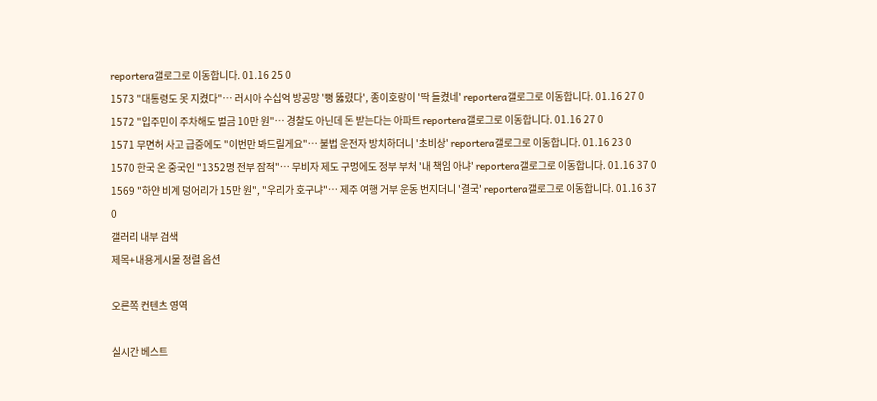reportera갤로그로 이동합니다. 01.16 25 0
1573 "대통령도 못 지켰다"… 러시아 수십억 방공망 '뻥 뚫렸다', 종이호랑이 '딱 들켰네' reportera갤로그로 이동합니다. 01.16 27 0
1572 "입주민이 주차해도 벌금 10만 원"… 경찰도 아닌데 돈 받는다는 아파트 reportera갤로그로 이동합니다. 01.16 27 0
1571 무면허 사고 급증에도 "이번만 봐드릴게요"… 불법 운전자 방치하더니 '초비상' reportera갤로그로 이동합니다. 01.16 23 0
1570 한국 온 중국인 "1352명 전부 잠적"… 무비자 제도 구멍에도 정부 부처 '내 책임 아냐' reportera갤로그로 이동합니다. 01.16 37 0
1569 "하얀 비계 덩어리가 15만 원", "우리가 호구냐"… 제주 여행 거부 운동 번지더니 '결국' reportera갤로그로 이동합니다. 01.16 37 0
갤러리 내부 검색
제목+내용게시물 정렬 옵션

오른쪽 컨텐츠 영역

실시간 베스트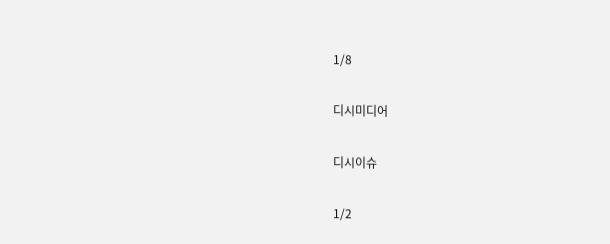1/8

디시미디어

디시이슈

1/2